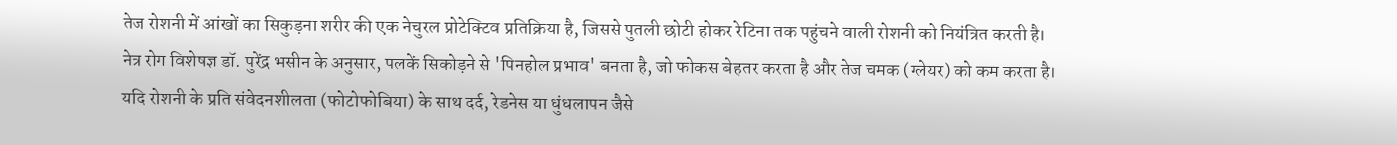तेज रोशनी में आंखों का सिकुड़ना शरीर की एक नेचुरल प्रोटेक्टिव प्रतिक्रिया है, जिससे पुतली छोटी होकर रेटिना तक पहुंचने वाली रोशनी को नियंत्रित करती है।
नेत्र रोग विशेषज्ञ डॉ. पुरेंद्र भसीन के अनुसार, पलकें सिकोड़ने से 'पिनहोल प्रभाव' बनता है, जो फोकस बेहतर करता है और तेज चमक (ग्लेयर) को कम करता है।
यदि रोशनी के प्रति संवेदनशीलता (फोटोफोबिया) के साथ दर्द, रेडनेस या धुंधलापन जैसे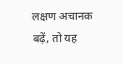लक्षण अचानक बढ़ें, तो यह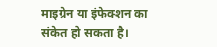माइग्रेन या इंफेक्शन का संकेत हो सकता है।